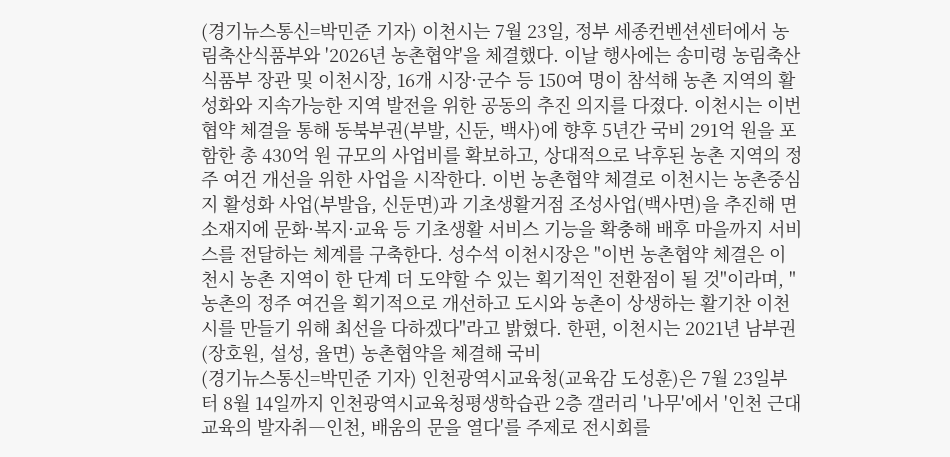(경기뉴스통신=박민준 기자) 이천시는 7월 23일, 정부 세종컨벤션센터에서 농림축산식품부와 '2026년 농촌협약'을 체결했다. 이날 행사에는 송미령 농림축산식품부 장관 및 이천시장, 16개 시장·군수 등 150여 명이 참석해 농촌 지역의 활성화와 지속가능한 지역 발전을 위한 공동의 추진 의지를 다졌다. 이천시는 이번 협약 체결을 통해 동북부권(부발, 신둔, 백사)에 향후 5년간 국비 291억 원을 포함한 총 430억 원 규모의 사업비를 확보하고, 상대적으로 낙후된 농촌 지역의 정주 여건 개선을 위한 사업을 시작한다. 이번 농촌협약 체결로 이천시는 농촌중심지 활성화 사업(부발읍, 신둔면)과 기초생활거점 조성사업(백사면)을 추진해 면 소재지에 문화·복지·교육 등 기초생활 서비스 기능을 확충해 배후 마을까지 서비스를 전달하는 체계를 구축한다. 성수석 이천시장은 "이번 농촌협약 체결은 이천시 농촌 지역이 한 단계 더 도약할 수 있는 획기적인 전환점이 될 것"이라며, "농촌의 정주 여건을 획기적으로 개선하고 도시와 농촌이 상생하는 활기찬 이천시를 만들기 위해 최선을 다하겠다"라고 밝혔다. 한편, 이천시는 2021년 남부권(장호원, 설성, 율면) 농촌협약을 체결해 국비
(경기뉴스통신=박민준 기자) 인천광역시교육청(교육감 도성훈)은 7월 23일부터 8월 14일까지 인천광역시교육청평생학습관 2층 갤러리 '나무'에서 '인천 근대교육의 발자취―인천, 배움의 문을 열다'를 주제로 전시회를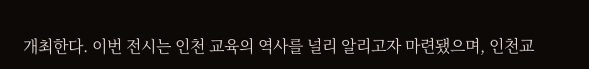개최한다. 이번 전시는 인천 교육의 역사를 널리 알리고자 마련됐으며, 인천교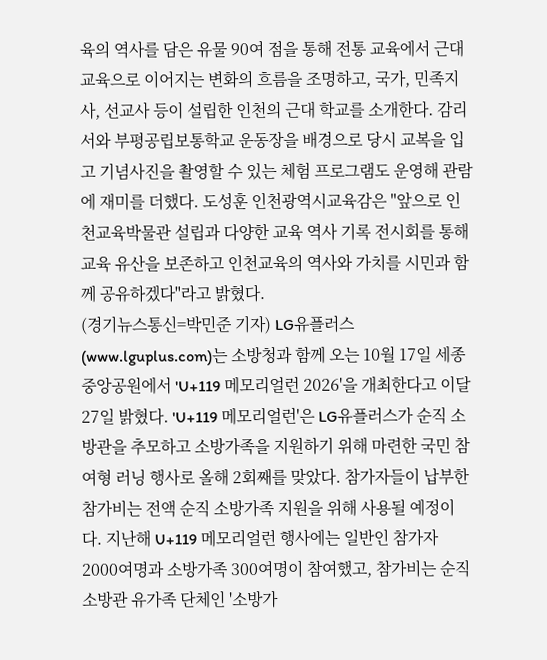육의 역사를 담은 유물 90여 점을 통해 전통 교육에서 근대 교육으로 이어지는 변화의 흐름을 조명하고, 국가, 민족지사, 선교사 등이 설립한 인천의 근대 학교를 소개한다. 감리서와 부평공립보통학교 운동장을 배경으로 당시 교복을 입고 기념사진을 촬영할 수 있는 체험 프로그램도 운영해 관람에 재미를 더했다. 도성훈 인천광역시교육감은 "앞으로 인천교육박물관 설립과 다양한 교육 역사 기록 전시회를 통해 교육 유산을 보존하고 인천교육의 역사와 가치를 시민과 함께 공유하겠다"라고 밝혔다.
(경기뉴스통신=박민준 기자) LG유플러스(www.lguplus.com)는 소방청과 함께 오는 10월 17일 세종중앙공원에서 'U+119 메모리얼런 2026'을 개최한다고 이달 27일 밝혔다. 'U+119 메모리얼런'은 LG유플러스가 순직 소방관을 추모하고 소방가족을 지원하기 위해 마련한 국민 참여형 러닝 행사로 올해 2회째를 맞았다. 참가자들이 납부한 참가비는 전액 순직 소방가족 지원을 위해 사용될 예정이다. 지난해 U+119 메모리얼런 행사에는 일반인 참가자 2000여명과 소방가족 300여명이 참여했고, 참가비는 순직 소방관 유가족 단체인 '소방가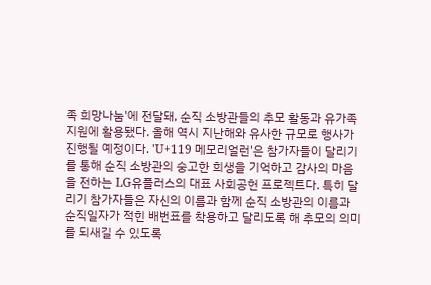족 희망나눔'에 전달돼, 순직 소방관들의 추모 활동과 유가족 지원에 활용됐다. 올해 역시 지난해와 유사한 규모로 행사가 진행될 예정이다. 'U+119 메모리얼런'은 참가자들이 달리기를 통해 순직 소방관의 숭고한 희생을 기억하고 감사의 마음을 전하는 LG유플러스의 대표 사회공헌 프로젝트다. 특히 달리기 참가자들은 자신의 이름과 함께 순직 소방관의 이름과 순직일자가 적힌 배번표를 착용하고 달리도록 해 추모의 의미를 되새길 수 있도록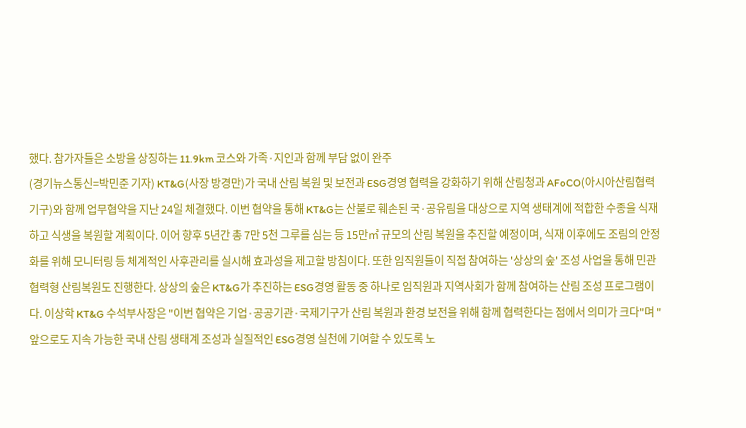했다. 참가자들은 소방을 상징하는 11.9km 코스와 가족·지인과 함께 부담 없이 완주
(경기뉴스통신=박민준 기자) KT&G(사장 방경만)가 국내 산림 복원 및 보전과 ESG경영 협력을 강화하기 위해 산림청과 AFoCO(아시아산림협력기구)와 함께 업무협약을 지난 24일 체결했다. 이번 협약을 통해 KT&G는 산불로 훼손된 국·공유림을 대상으로 지역 생태계에 적합한 수종을 식재하고 식생을 복원할 계획이다. 이어 향후 5년간 총 7만 5천 그루를 심는 등 15만㎡ 규모의 산림 복원을 추진할 예정이며, 식재 이후에도 조림의 안정화를 위해 모니터링 등 체계적인 사후관리를 실시해 효과성을 제고할 방침이다. 또한 임직원들이 직접 참여하는 '상상의 숲' 조성 사업을 통해 민관협력형 산림복원도 진행한다. 상상의 숲은 KT&G가 추진하는 ESG경영 활동 중 하나로 임직원과 지역사회가 함께 참여하는 산림 조성 프로그램이다. 이상학 KT&G 수석부사장은 "이번 협약은 기업·공공기관·국제기구가 산림 복원과 환경 보전을 위해 함께 협력한다는 점에서 의미가 크다"며 "앞으로도 지속 가능한 국내 산림 생태계 조성과 실질적인 ESG경영 실천에 기여할 수 있도록 노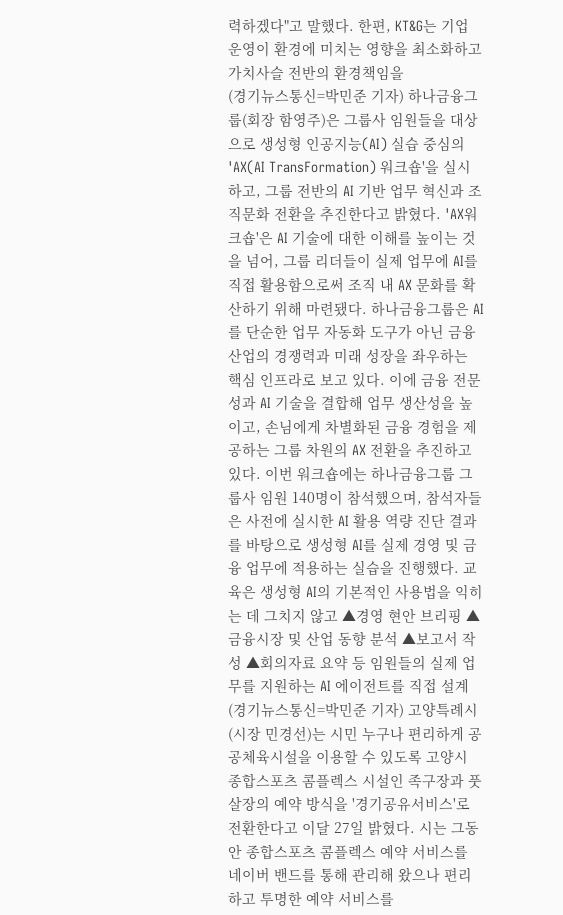력하겠다"고 말했다. 한편, KT&G는 기업 운영이 환경에 미치는 영향을 최소화하고 가치사슬 전반의 환경책임을
(경기뉴스통신=박민준 기자) 하나금융그룹(회장 함영주)은 그룹사 임원들을 대상으로 생성형 인공지능(AI) 실습 중심의 'AX(AI TransFormation) 워크숍'을 실시하고, 그룹 전반의 AI 기반 업무 혁신과 조직문화 전환을 추진한다고 밝혔다. 'AX워크숍'은 AI 기술에 대한 이해를 높이는 것을 넘어, 그룹 리더들이 실제 업무에 AI를 직접 활용함으로써 조직 내 AX 문화를 확산하기 위해 마련됐다. 하나금융그룹은 AI를 단순한 업무 자동화 도구가 아닌 금융산업의 경쟁력과 미래 성장을 좌우하는 핵심 인프라로 보고 있다. 이에 금융 전문성과 AI 기술을 결합해 업무 생산성을 높이고, 손님에게 차별화된 금융 경험을 제공하는 그룹 차원의 AX 전환을 추진하고 있다. 이번 워크숍에는 하나금융그룹 그룹사 임원 140명이 참석했으며, 참석자들은 사전에 실시한 AI 활용 역량 진단 결과를 바탕으로 생성형 AI를 실제 경영 및 금융 업무에 적용하는 실습을 진행했다. 교육은 생성형 AI의 기본적인 사용법을 익히는 데 그치지 않고 ▲경영 현안 브리핑 ▲금융시장 및 산업 동향 분석 ▲보고서 작성 ▲회의자료 요약 등 임원들의 실제 업무를 지원하는 AI 에이전트를 직접 설계
(경기뉴스통신=박민준 기자) 고양특례시(시장 민경선)는 시민 누구나 편리하게 공공체육시설을 이용할 수 있도록 고양시 종합스포츠 콤플렉스 시설인 족구장과 풋살장의 예약 방식을 '경기공유서비스'로 전환한다고 이달 27일 밝혔다. 시는 그동안 종합스포츠 콤플렉스 예약 서비스를 네이버 밴드를 통해 관리해 왔으나 편리하고 투명한 예약 서비스를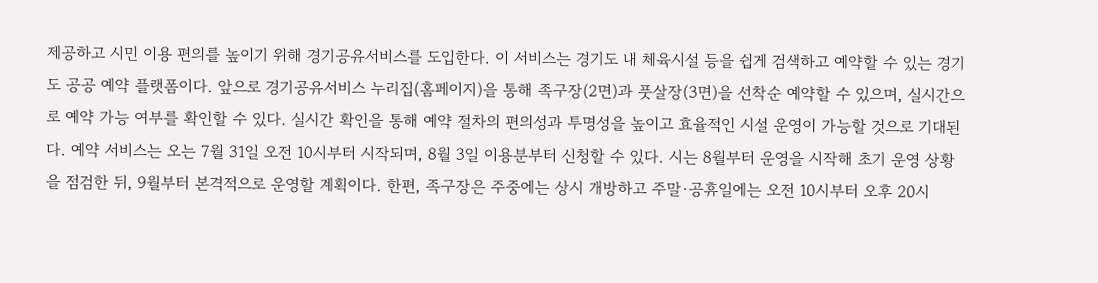제공하고 시민 이용 편의를 높이기 위해 경기공유서비스를 도입한다. 이 서비스는 경기도 내 체육시설 등을 쉽게 검색하고 예약할 수 있는 경기도 공공 예약 플랫폼이다. 앞으로 경기공유서비스 누리집(홈페이지)을 통해 족구장(2면)과 풋살장(3면)을 선착순 예약할 수 있으며, 실시간으로 예약 가능 여부를 확인할 수 있다. 실시간 확인을 통해 예약 절차의 편의성과 투명성을 높이고 효율적인 시설 운영이 가능할 것으로 기대된다. 예약 서비스는 오는 7월 31일 오전 10시부터 시작되며, 8월 3일 이용분부터 신청할 수 있다. 시는 8월부터 운영을 시작해 초기 운영 상황을 점검한 뒤, 9월부터 본격적으로 운영할 계획이다. 한편, 족구장은 주중에는 상시 개방하고 주말·공휴일에는 오전 10시부터 오후 20시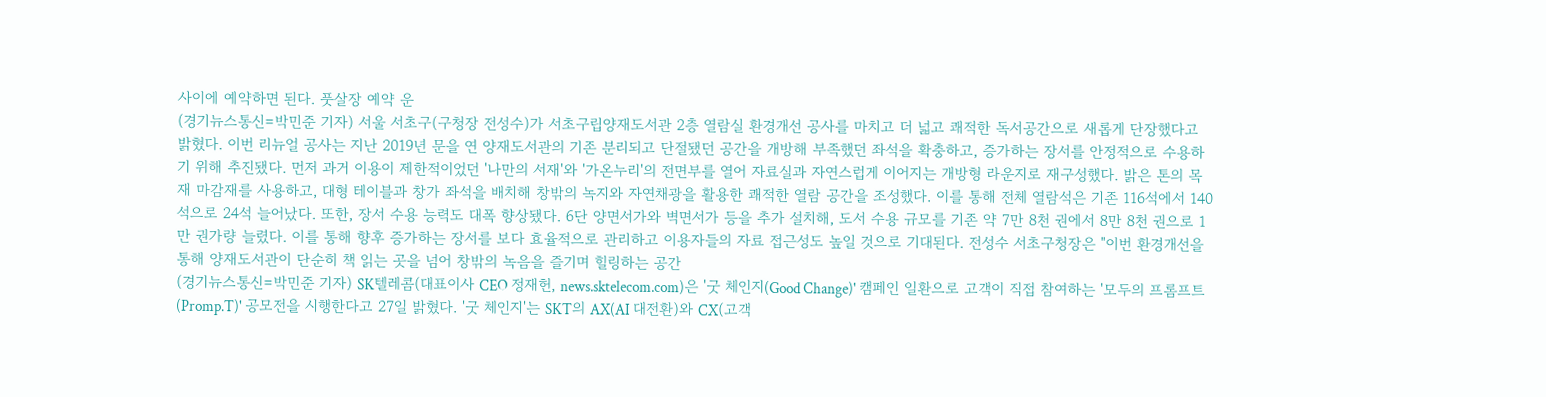사이에 예약하면 된다. 풋살장 예약 운
(경기뉴스통신=박민준 기자) 서울 서초구(구청장 전성수)가 서초구립양재도서관 2층 열람실 환경개선 공사를 마치고 더 넓고 쾌적한 독서공간으로 새롭게 단장했다고 밝혔다. 이번 리뉴얼 공사는 지난 2019년 문을 연 양재도서관의 기존 분리되고 단절됐던 공간을 개방해 부족했던 좌석을 확충하고, 증가하는 장서를 안정적으로 수용하기 위해 추진됐다. 먼저 과거 이용이 제한적이었던 '나만의 서재'와 '가온누리'의 전면부를 열어 자료실과 자연스럽게 이어지는 개방형 라운지로 재구성했다. 밝은 톤의 목재 마감재를 사용하고, 대형 테이블과 창가 좌석을 배치해 창밖의 녹지와 자연채광을 활용한 쾌적한 열람 공간을 조성했다. 이를 통해 전체 열람석은 기존 116석에서 140석으로 24석 늘어났다. 또한, 장서 수용 능력도 대폭 향상됐다. 6단 양면서가와 벽면서가 등을 추가 설치해, 도서 수용 규모를 기존 약 7만 8천 권에서 8만 8천 권으로 1만 권가량 늘렸다. 이를 통해 향후 증가하는 장서를 보다 효율적으로 관리하고 이용자들의 자료 접근성도 높일 것으로 기대된다. 전성수 서초구청장은 "이번 환경개선을 통해 양재도서관이 단순히 책 읽는 곳을 넘어 창밖의 녹음을 즐기며 힐링하는 공간
(경기뉴스통신=박민준 기자) SK텔레콤(대표이사 CEO 정재헌, news.sktelecom.com)은 '굿 체인지(Good Change)' 캠페인 일환으로 고객이 직접 참여하는 '모두의 프롬프트(Promp.T)' 공모전을 시행한다고 27일 밝혔다. '굿 체인지'는 SKT의 AX(AI 대전환)와 CX(고객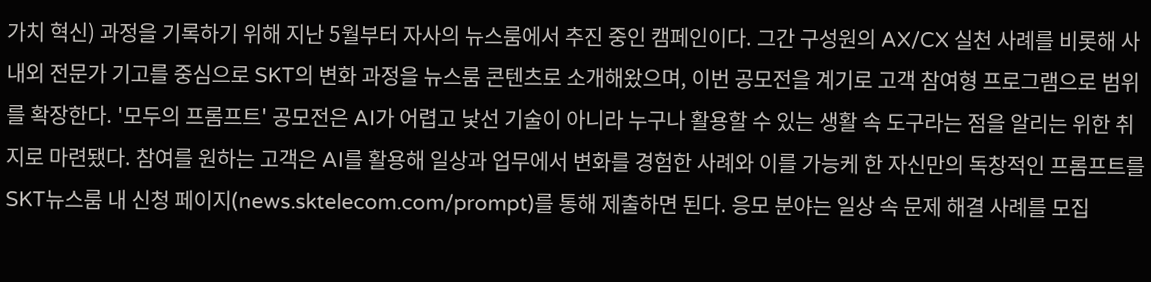가치 혁신) 과정을 기록하기 위해 지난 5월부터 자사의 뉴스룸에서 추진 중인 캠페인이다. 그간 구성원의 AX/CX 실천 사례를 비롯해 사내외 전문가 기고를 중심으로 SKT의 변화 과정을 뉴스룸 콘텐츠로 소개해왔으며, 이번 공모전을 계기로 고객 참여형 프로그램으로 범위를 확장한다. '모두의 프롬프트' 공모전은 AI가 어렵고 낯선 기술이 아니라 누구나 활용할 수 있는 생활 속 도구라는 점을 알리는 위한 취지로 마련됐다. 참여를 원하는 고객은 AI를 활용해 일상과 업무에서 변화를 경험한 사례와 이를 가능케 한 자신만의 독창적인 프롬프트를 SKT뉴스룸 내 신청 페이지(news.sktelecom.com/prompt)를 통해 제출하면 된다. 응모 분야는 일상 속 문제 해결 사례를 모집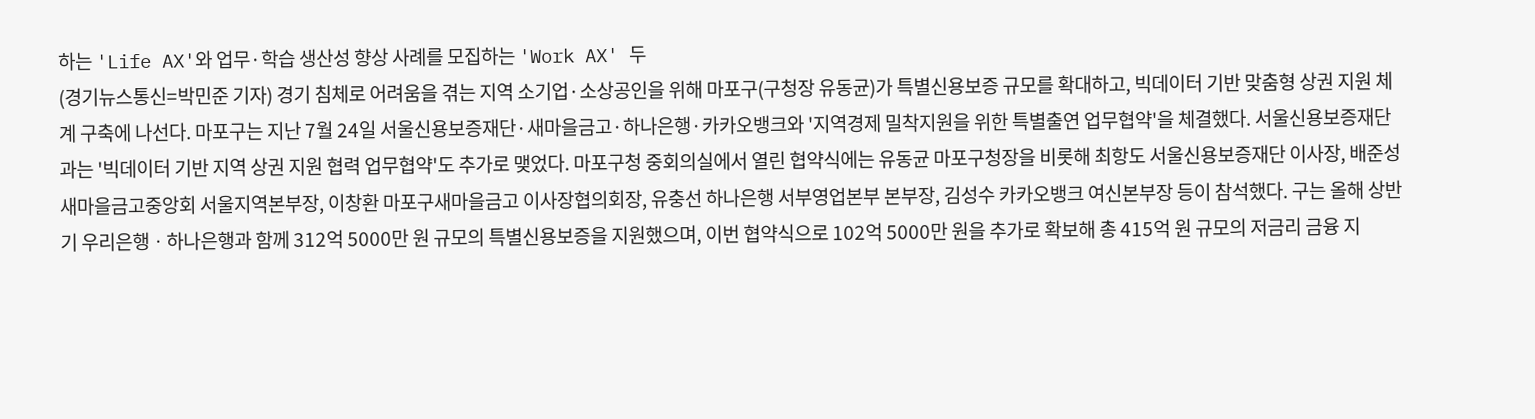하는 'Life AX'와 업무·학습 생산성 향상 사례를 모집하는 'Work AX' 두
(경기뉴스통신=박민준 기자) 경기 침체로 어려움을 겪는 지역 소기업·소상공인을 위해 마포구(구청장 유동균)가 특별신용보증 규모를 확대하고, 빅데이터 기반 맞춤형 상권 지원 체계 구축에 나선다. 마포구는 지난 7월 24일 서울신용보증재단·새마을금고·하나은행·카카오뱅크와 '지역경제 밀착지원을 위한 특별출연 업무협약'을 체결했다. 서울신용보증재단과는 '빅데이터 기반 지역 상권 지원 협력 업무협약'도 추가로 맺었다. 마포구청 중회의실에서 열린 협약식에는 유동균 마포구청장을 비롯해 최항도 서울신용보증재단 이사장, 배준성 새마을금고중앙회 서울지역본부장, 이창환 마포구새마을금고 이사장협의회장, 유충선 하나은행 서부영업본부 본부장, 김성수 카카오뱅크 여신본부장 등이 참석했다. 구는 올해 상반기 우리은행ㆍ하나은행과 함께 312억 5000만 원 규모의 특별신용보증을 지원했으며, 이번 협약식으로 102억 5000만 원을 추가로 확보해 총 415억 원 규모의 저금리 금융 지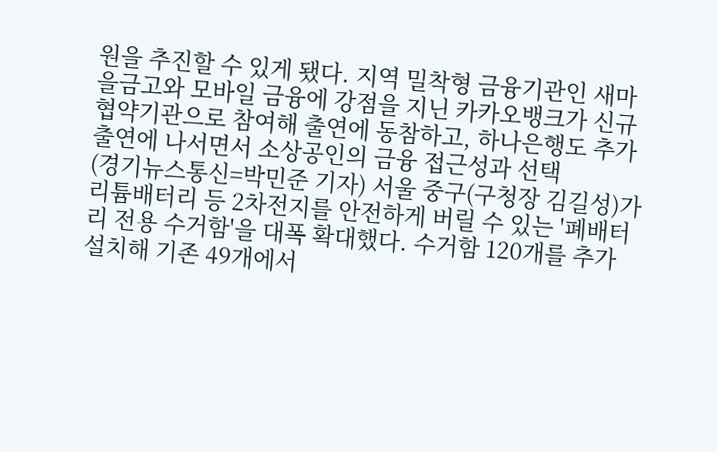원을 추진할 수 있게 됐다. 지역 밀착형 금융기관인 새마을금고와 모바일 금융에 강점을 지닌 카카오뱅크가 신규 협약기관으로 참여해 출연에 동참하고, 하나은행도 추가 출연에 나서면서 소상공인의 금융 접근성과 선택
(경기뉴스통신=박민준 기자) 서울 중구(구청장 김길성)가 리튬배터리 등 2차전지를 안전하게 버릴 수 있는 '폐배터리 전용 수거함'을 대폭 확대했다. 수거함 120개를 추가 설치해 기존 49개에서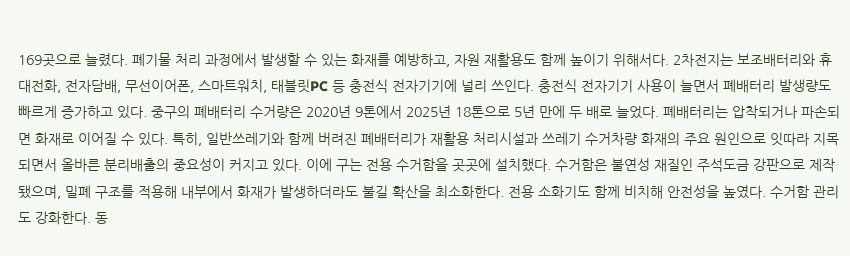169곳으로 늘렸다. 폐기물 처리 과정에서 발생할 수 있는 화재를 예방하고, 자원 재활용도 함께 높이기 위해서다. 2차전지는 보조배터리와 휴대전화, 전자담배, 무선이어폰, 스마트워치, 태블릿PC 등 충전식 전자기기에 널리 쓰인다. 충전식 전자기기 사용이 늘면서 폐배터리 발생량도 빠르게 증가하고 있다. 중구의 폐배터리 수거량은 2020년 9톤에서 2025년 18톤으로 5년 만에 두 배로 늘었다. 폐배터리는 압착되거나 파손되면 화재로 이어질 수 있다. 특히, 일반쓰레기와 함께 버려진 폐배터리가 재활용 처리시설과 쓰레기 수거차량 화재의 주요 원인으로 잇따라 지목되면서 올바른 분리배출의 중요성이 커지고 있다. 이에 구는 전용 수거함을 곳곳에 설치했다. 수거함은 불연성 재질인 주석도금 강판으로 제작됐으며, 밀폐 구조를 적용해 내부에서 화재가 발생하더라도 불길 확산을 최소화한다. 전용 소화기도 함께 비치해 안전성을 높였다. 수거함 관리도 강화한다. 동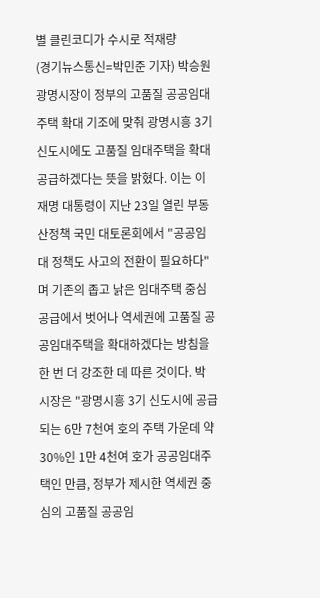별 클린코디가 수시로 적재량
(경기뉴스통신=박민준 기자) 박승원 광명시장이 정부의 고품질 공공임대주택 확대 기조에 맞춰 광명시흥 3기 신도시에도 고품질 임대주택을 확대 공급하겠다는 뜻을 밝혔다. 이는 이재명 대통령이 지난 23일 열린 부동산정책 국민 대토론회에서 "공공임대 정책도 사고의 전환이 필요하다"며 기존의 좁고 낡은 임대주택 중심 공급에서 벗어나 역세권에 고품질 공공임대주택을 확대하겠다는 방침을 한 번 더 강조한 데 따른 것이다. 박 시장은 "광명시흥 3기 신도시에 공급되는 6만 7천여 호의 주택 가운데 약 30%인 1만 4천여 호가 공공임대주택인 만큼, 정부가 제시한 역세권 중심의 고품질 공공임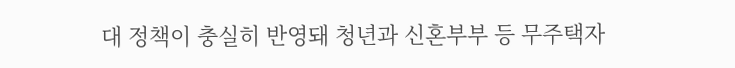대 정책이 충실히 반영돼 청년과 신혼부부 등 무주택자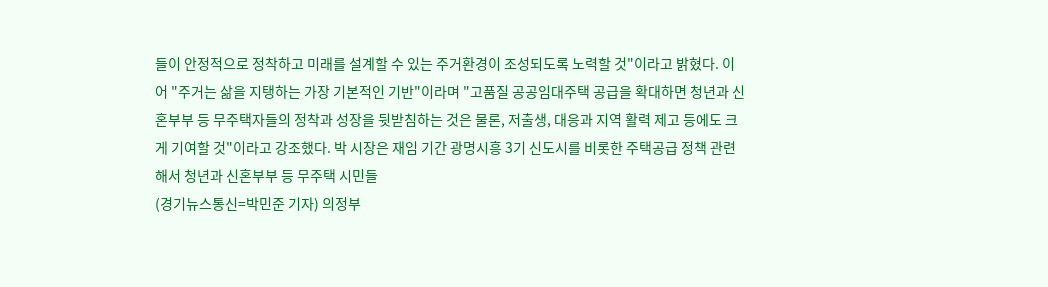들이 안정적으로 정착하고 미래를 설계할 수 있는 주거환경이 조성되도록 노력할 것"이라고 밝혔다. 이어 "주거는 삶을 지탱하는 가장 기본적인 기반"이라며 "고품질 공공임대주택 공급을 확대하면 청년과 신혼부부 등 무주택자들의 정착과 성장을 뒷받침하는 것은 물론, 저출생, 대응과 지역 활력 제고 등에도 크게 기여할 것"이라고 강조했다. 박 시장은 재임 기간 광명시흥 3기 신도시를 비롯한 주택공급 정책 관련해서 청년과 신혼부부 등 무주택 시민들
(경기뉴스통신=박민준 기자) 의정부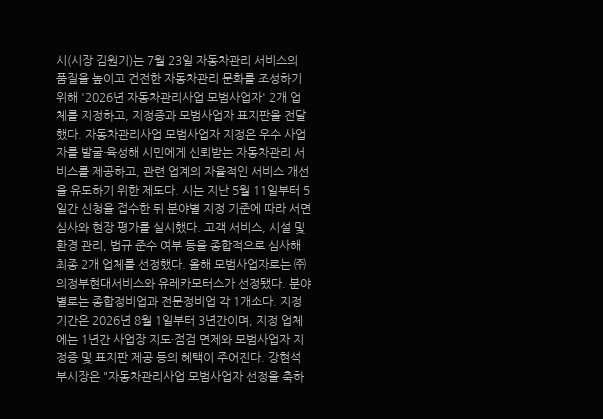시(시장 김원기)는 7월 23일 자동차관리 서비스의 품질을 높이고 건전한 자동차관리 문화를 조성하기 위해 '2026년 자동차관리사업 모범사업자' 2개 업체를 지정하고, 지정증과 모범사업자 표지판을 전달했다. 자동차관리사업 모범사업자 지정은 우수 사업자를 발굴·육성해 시민에게 신뢰받는 자동차관리 서비스를 제공하고, 관련 업계의 자율적인 서비스 개선을 유도하기 위한 제도다. 시는 지난 5월 11일부터 5일간 신청을 접수한 뒤 분야별 지정 기준에 따라 서면 심사와 현장 평가를 실시했다. 고객 서비스, 시설 및 환경 관리, 법규 준수 여부 등을 종합적으로 심사해 최종 2개 업체를 선정했다. 올해 모범사업자로는 ㈜의정부현대서비스와 유레카모터스가 선정됐다. 분야별로는 종합정비업과 전문정비업 각 1개소다. 지정 기간은 2026년 8월 1일부터 3년간이며, 지정 업체에는 1년간 사업장 지도·점검 면제와 모범사업자 지정증 및 표지판 제공 등의 혜택이 주어진다. 강현석 부시장은 "자동차관리사업 모범사업자 선정을 축하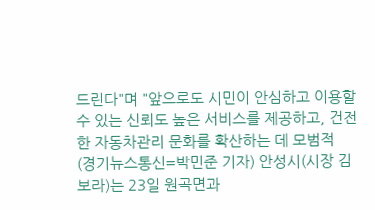드린다"며 "앞으로도 시민이 안심하고 이용할 수 있는 신뢰도 높은 서비스를 제공하고, 건전한 자동차관리 문화를 확산하는 데 모범적
(경기뉴스통신=박민준 기자) 안성시(시장 김보라)는 23일 원곡면과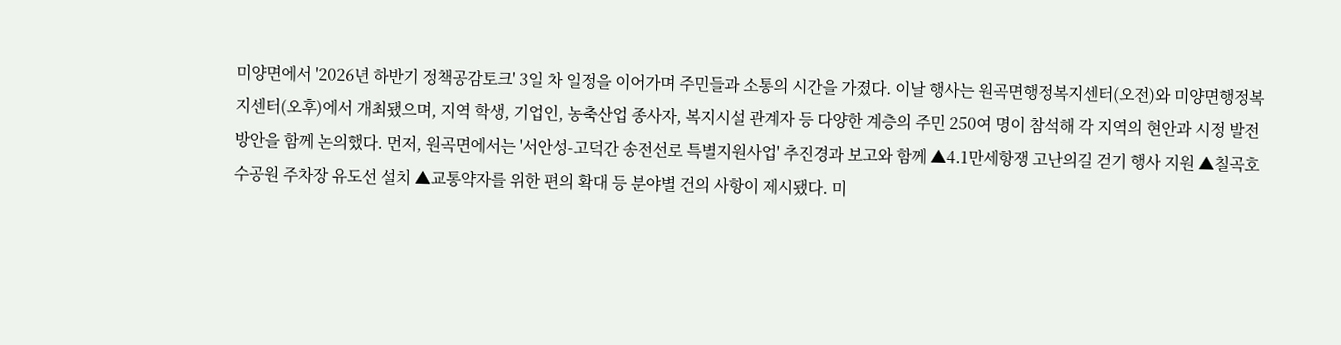미양면에서 '2026년 하반기 정책공감토크' 3일 차 일정을 이어가며 주민들과 소통의 시간을 가졌다. 이날 행사는 원곡면행정복지센터(오전)와 미양면행정복지센터(오후)에서 개최됐으며, 지역 학생, 기업인, 농축산업 종사자, 복지시설 관계자 등 다양한 계층의 주민 250여 명이 참석해 각 지역의 현안과 시정 발전 방안을 함께 논의했다. 먼저, 원곡면에서는 '서안성-고덕간 송전선로 특별지원사업' 추진경과 보고와 함께 ▲4.1만세항쟁 고난의길 걷기 행사 지원 ▲칠곡호수공원 주차장 유도선 설치 ▲교통약자를 위한 편의 확대 등 분야별 건의 사항이 제시됐다. 미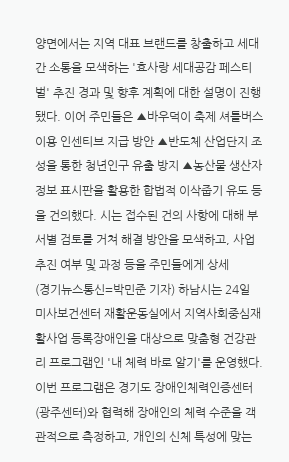양면에서는 지역 대표 브랜드를 창출하고 세대 간 소통을 모색하는 '효사랑 세대공감 페스티벌' 추진 경과 및 향후 계획에 대한 설명이 진행됐다. 이어 주민들은 ▲바우덕이 축제 셔틀버스 이용 인센티브 지급 방안 ▲반도체 산업단지 조성을 통한 청년인구 유출 방지 ▲농산물 생산자 정보 표시판을 활용한 합법적 이삭줍기 유도 등을 건의했다. 시는 접수된 건의 사항에 대해 부서별 검토를 거쳐 해결 방안을 모색하고, 사업 추진 여부 및 과정 등을 주민들에게 상세
(경기뉴스통신=박민준 기자) 하남시는 24일 미사보건센터 재활운동실에서 지역사회중심재활사업 등록장애인을 대상으로 맞춤형 건강관리 프로그램인 '내 체력 바로 알기'를 운영했다. 이번 프로그램은 경기도 장애인체력인증센터(광주센터)와 협력해 장애인의 체력 수준을 객관적으로 측정하고, 개인의 신체 특성에 맞는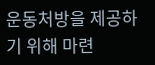운동처방을 제공하기 위해 마련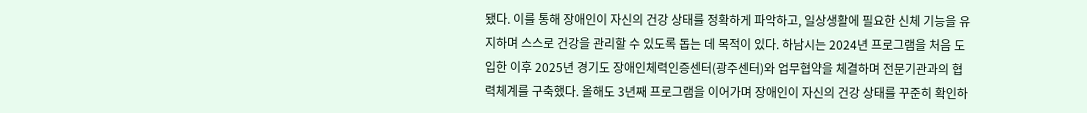됐다. 이를 통해 장애인이 자신의 건강 상태를 정확하게 파악하고, 일상생활에 필요한 신체 기능을 유지하며 스스로 건강을 관리할 수 있도록 돕는 데 목적이 있다. 하남시는 2024년 프로그램을 처음 도입한 이후 2025년 경기도 장애인체력인증센터(광주센터)와 업무협약을 체결하며 전문기관과의 협력체계를 구축했다. 올해도 3년째 프로그램을 이어가며 장애인이 자신의 건강 상태를 꾸준히 확인하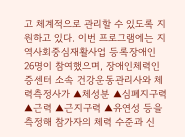고 체계적으로 관리할 수 있도록 지원하고 있다. 이번 프로그램에는 지역사회중심재활사업 등록장애인 26명이 참여했으며, 장애인체력인증센터 소속 건강운동관리사와 체력측정사가 ▲체성분 ▲심폐지구력 ▲근력 ▲근지구력 ▲유연성 등을 측정해 참가자의 체력 수준과 신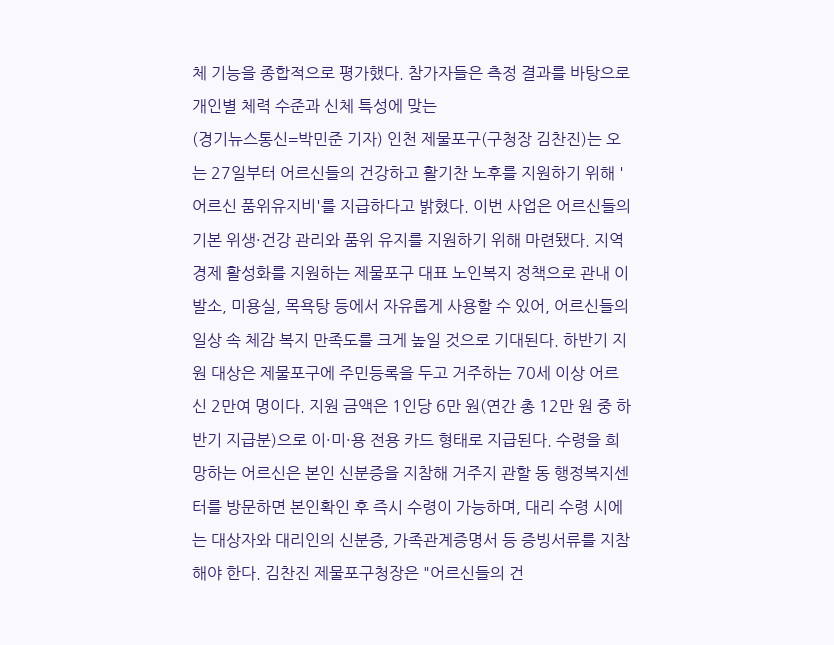체 기능을 종합적으로 평가했다. 참가자들은 측정 결과를 바탕으로 개인별 체력 수준과 신체 특성에 맞는
(경기뉴스통신=박민준 기자) 인천 제물포구(구청장 김찬진)는 오는 27일부터 어르신들의 건강하고 활기찬 노후를 지원하기 위해 '어르신 품위유지비'를 지급하다고 밝혔다. 이번 사업은 어르신들의 기본 위생·건강 관리와 품위 유지를 지원하기 위해 마련됐다. 지역 경제 활성화를 지원하는 제물포구 대표 노인복지 정책으로 관내 이발소, 미용실, 목욕탕 등에서 자유롭게 사용할 수 있어, 어르신들의 일상 속 체감 복지 만족도를 크게 높일 것으로 기대된다. 하반기 지원 대상은 제물포구에 주민등록을 두고 거주하는 70세 이상 어르신 2만여 명이다. 지원 금액은 1인당 6만 원(연간 총 12만 원 중 하반기 지급분)으로 이·미·용 전용 카드 형태로 지급된다. 수령을 희망하는 어르신은 본인 신분증을 지참해 거주지 관할 동 행정복지센터를 방문하면 본인확인 후 즉시 수령이 가능하며, 대리 수령 시에는 대상자와 대리인의 신분증, 가족관계증명서 등 증빙서류를 지참해야 한다. 김찬진 제물포구청장은 "어르신들의 건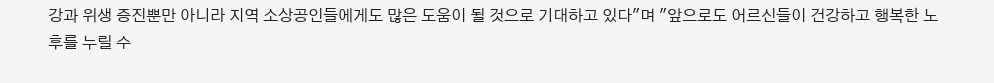강과 위생 증진뿐만 아니라 지역 소상공인들에게도 많은 도움이 될 것으로 기대하고 있다"며 "앞으로도 어르신들이 건강하고 행복한 노후를 누릴 수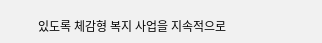있도록 체감형 복지 사업을 지속적으로